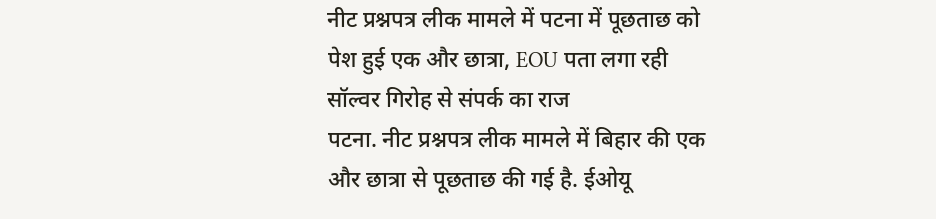नीट प्रश्नपत्र लीक मामले में पटना में पूछताछ को पेश हुई एक और छात्रा, EOU पता लगा रही सॉल्वर गिरोह से संपर्क का राज
पटना. नीट प्रश्नपत्र लीक मामले में बिहार की एक और छात्रा से पूछताछ की गई है. ईओयू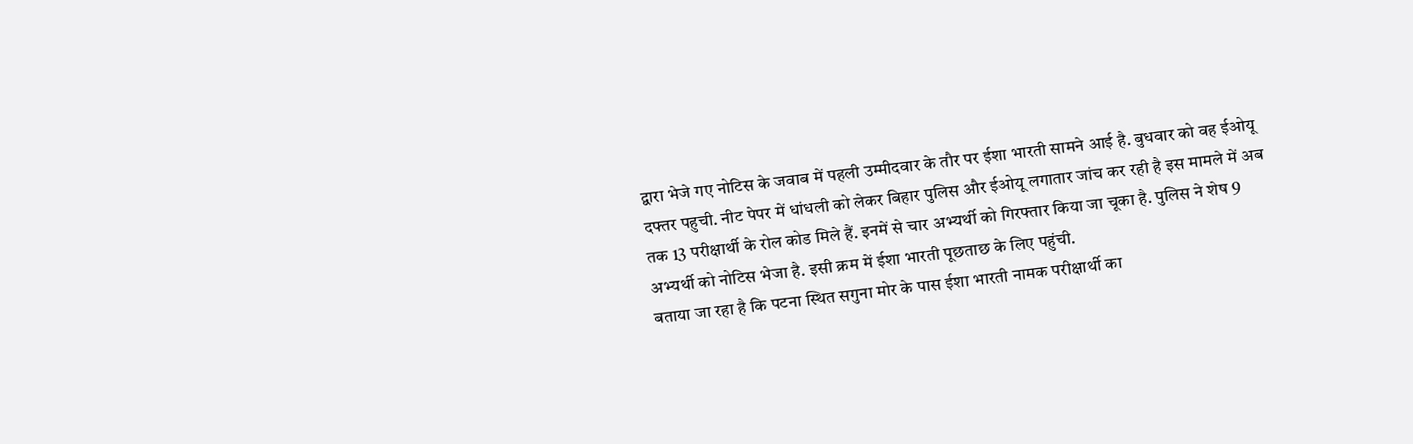द्वारा भेजे गए नोटिस के जवाब में पहली उम्मीदवार के तौर पर ईशा भारती सामने आई है. बुधवार को वह ईओयू दफ्तर पहुची. नीट पेपर में धांधली को लेकर बिहार पुलिस और ईओयू लगातार जांच कर रही है इस मामले में अब तक 13 परीक्षार्थी के रोल कोड मिले हैं. इनमें से चार अभ्यर्थी को गिरफ्तार किया जा चूका है. पुलिस ने शेष 9 अभ्यर्थी को नोटिस भेजा है. इसी क्रम में ईशा भारती पूछताछ के लिए पहुंची.
बताया जा रहा है कि पटना स्थित सगुना मोर के पास ईशा भारती नामक परीक्षार्थी का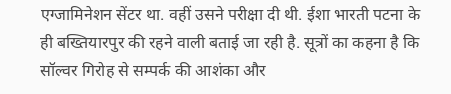एग्जामिनेशन सेंटर था. वहीं उसने परीक्षा दी थी. ईशा भारती पटना के ही बख्तियारपुर की रहने वाली बताई जा रही है. सूत्रों का कहना है कि सॉल्वर गिरोह से सम्पर्क की आशंका और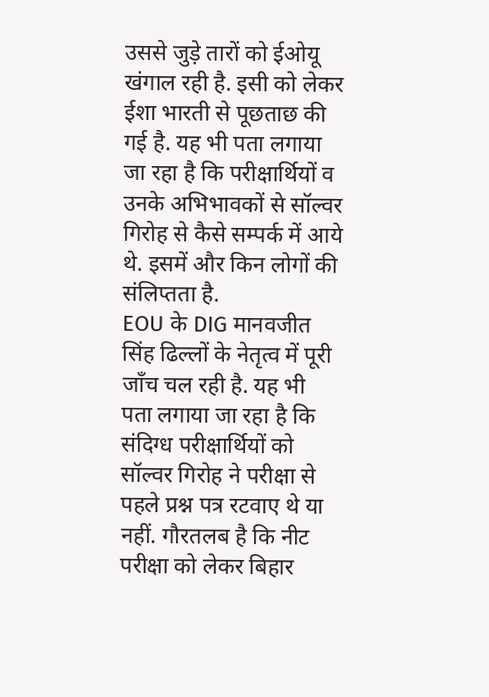उससे जुड़े तारों को ईओयू खंगाल रही है. इसी को लेकर ईशा भारती से पूछताछ की गई है. यह भी पता लगाया जा रहा है कि परीक्षार्थियों व उनके अभिभावकों से सॉल्वर गिरोह से कैसे सम्पर्क में आये थे. इसमें और किन लोगों की संलिप्तता है.
EOU के DIG मानवजीत सिंह ढिल्लों के नेतृत्व में पूरी जाँच चल रही है. यह भी पता लगाया जा रहा है कि संदिग्ध परीक्षार्थियों को सॉल्वर गिरोह ने परीक्षा से पहले प्रश्न पत्र रटवाए थे या नहीं. गौरतलब है कि नीट परीक्षा को लेकर बिहार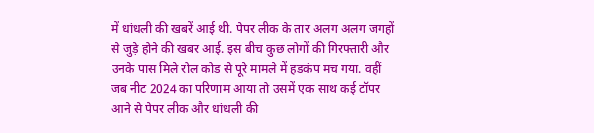में धांधली की खबरें आई थी. पेपर लीक के तार अलग अलग जगहों से जुड़े होने की खबर आई. इस बीच कुछ लोगों की गिरफ्तारी और उनके पास मिले रोल कोड से पूरे मामले में हडकंप मच गया. वहीं जब नीट 2024 का परिणाम आया तो उसमें एक साथ कई टॉपर आने से पेपर लीक और धांधली की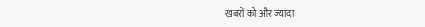खबरों को और ज्यादा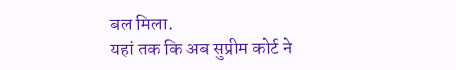बल मिला.
यहां तक कि अब सुप्रीम कोर्ट ने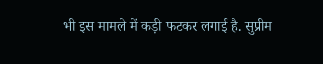भी इस मामले में कड़ी फटकर लगाई है. सुप्रीम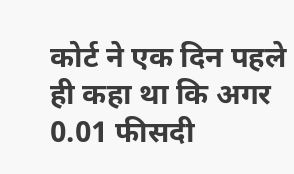कोर्ट ने एक दिन पहले ही कहा था कि अगर 0.01 फीसदी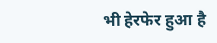भी हेरफेर हुआ है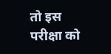तो इस परीक्षा को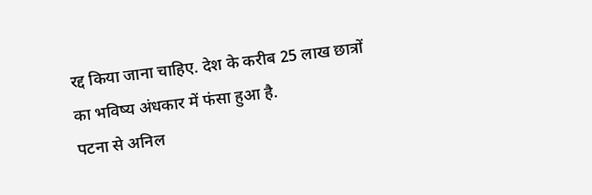रद्द किया जाना चाहिए. देश के करीब 25 लाख छात्रों का भविष्य अंधकार में फंसा हुआ है.
पटना से अनिल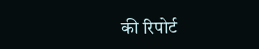की रिपोर्ट